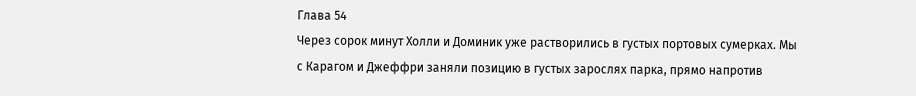Глава 54
Через сорок минут Холли и Доминик уже растворились в густых портовых сумерках. Мы с Карагом и Джеффри заняли позицию в густых зарослях парка, прямо напротив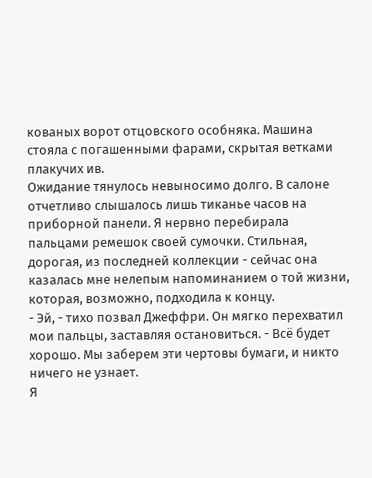кованых ворот отцовского особняка. Машина стояла с погашенными фарами, скрытая ветками плакучих ив.
Ожидание тянулось невыносимо долго. В салоне отчетливо слышалось лишь тиканье часов на приборной панели. Я нервно перебирала пальцами ремешок своей сумочки. Стильная, дорогая, из последней коллекции - сейчас она казалась мне нелепым напоминанием о той жизни, которая, возможно, подходила к концу.
- Эй, - тихо позвал Джеффри. Он мягко перехватил мои пальцы, заставляя остановиться. - Всё будет хорошо. Мы заберем эти чертовы бумаги, и никто ничего не узнает.
Я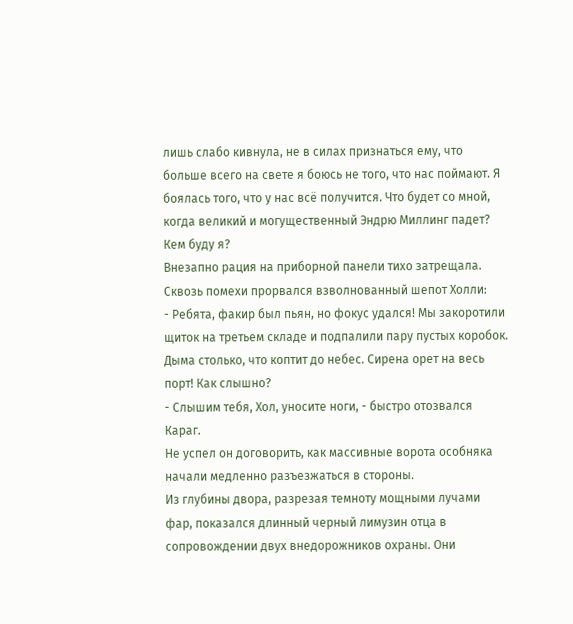лишь слабо кивнула, не в силах признаться ему, что больше всего на свете я боюсь не того, что нас поймают. Я боялась того, что у нас всё получится. Что будет со мной, когда великий и могущественный Эндрю Миллинг падет? Кем буду я?
Внезапно рация на приборной панели тихо затрещала. Сквозь помехи прорвался взволнованный шепот Холли:
- Ребята, факир был пьян, но фокус удался! Мы закоротили щиток на третьем складе и подпалили пару пустых коробок. Дыма столько, что коптит до небес. Сирена орет на весь порт! Как слышно?
- Слышим тебя, Хол, уносите ноги, - быстро отозвался Караг.
Не успел он договорить, как массивные ворота особняка начали медленно разъезжаться в стороны.
Из глубины двора, разрезая темноту мощными лучами фар, показался длинный черный лимузин отца в сопровождении двух внедорожников охраны. Они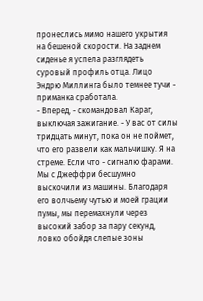пронеслись мимо нашего укрытия на бешеной скорости. На заднем сиденье я успела разглядеть суровый профиль отца. Лицо Эндрю Миллинга было темнее тучи - приманка сработала.
- Вперед, - скомандовал Караг, выключая зажигание. - У вас от силы тридцать минут, пока он не поймет, что его развели как мальчишку. Я на стреме. Если что - сигналю фарами.
Мы с Джеффри бесшумно выскочили из машины. Благодаря его волчьему чутью и моей грации пумы, мы перемахнули через высокий забор за пару секунд, ловко обойдя слепые зоны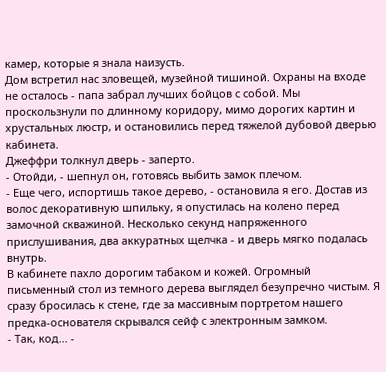камер, которые я знала наизусть.
Дом встретил нас зловещей, музейной тишиной. Охраны на входе не осталось - папа забрал лучших бойцов с собой. Мы проскользнули по длинному коридору, мимо дорогих картин и хрустальных люстр, и остановились перед тяжелой дубовой дверью кабинета.
Джеффри толкнул дверь - заперто.
- Отойди, - шепнул он, готовясь выбить замок плечом.
- Еще чего, испортишь такое дерево, - остановила я его. Достав из волос декоративную шпильку, я опустилась на колено перед замочной скважиной. Несколько секунд напряженного прислушивания, два аккуратных щелчка - и дверь мягко подалась внутрь.
В кабинете пахло дорогим табаком и кожей. Огромный письменный стол из темного дерева выглядел безупречно чистым. Я сразу бросилась к стене, где за массивным портретом нашего предка-основателя скрывался сейф с электронным замком.
- Так, код... -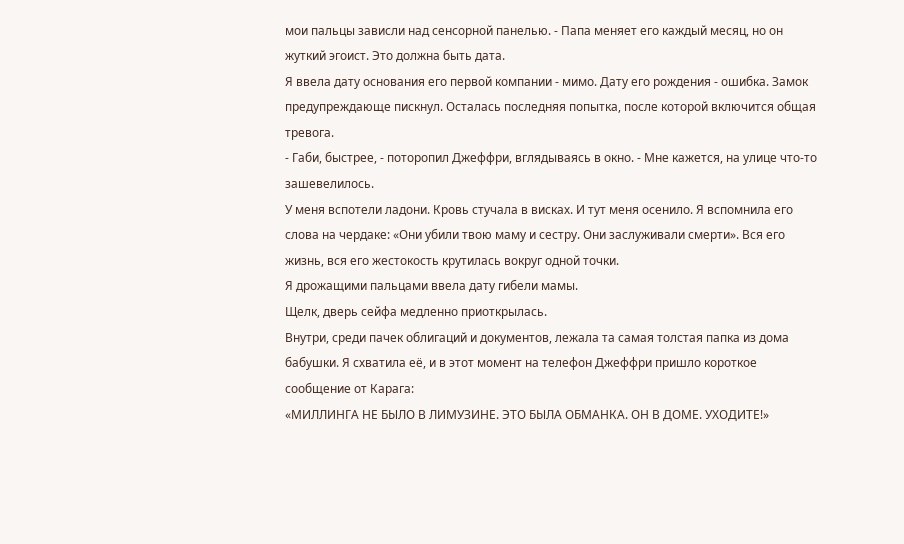мои пальцы зависли над сенсорной панелью. - Папа меняет его каждый месяц, но он жуткий эгоист. Это должна быть дата.
Я ввела дату основания его первой компании - мимо. Дату его рождения - ошибка. Замок предупреждающе пискнул. Осталась последняя попытка, после которой включится общая тревога.
- Габи, быстрее, - поторопил Джеффри, вглядываясь в окно. - Мне кажется, на улице что-то зашевелилось.
У меня вспотели ладони. Кровь стучала в висках. И тут меня осенило. Я вспомнила его слова на чердаке: «Они убили твою маму и сестру. Они заслуживали смерти». Вся его жизнь, вся его жестокость крутилась вокруг одной точки.
Я дрожащими пальцами ввела дату гибели мамы.
Щелк, дверь сейфа медленно приоткрылась.
Внутри, среди пачек облигаций и документов, лежала та самая толстая папка из дома бабушки. Я схватила её, и в этот момент на телефон Джеффри пришло короткое сообщение от Карага:
«МИЛЛИНГА НЕ БЫЛО В ЛИМУЗИНЕ. ЭТО БЫЛА ОБМАНКА. ОН В ДОМЕ. УХОДИТЕ!»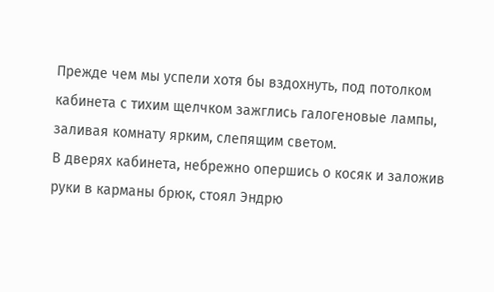Прежде чем мы успели хотя бы вздохнуть, под потолком кабинета с тихим щелчком зажглись галогеновые лампы, заливая комнату ярким, слепящим светом.
В дверях кабинета, небрежно опершись о косяк и заложив руки в карманы брюк, стоял Эндрю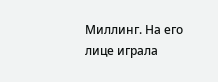Миллинг. На его лице играла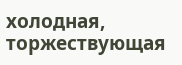холодная, торжествующая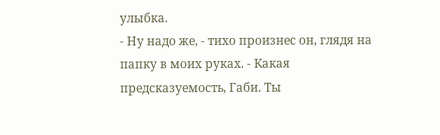улыбка.
- Ну надо же, - тихо произнес он, глядя на папку в моих руках. - Какая предсказуемость, Габи. Ты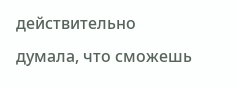действительно думала, что сможешь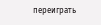переиграть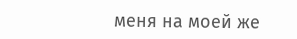меня на моей же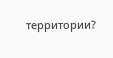территории?